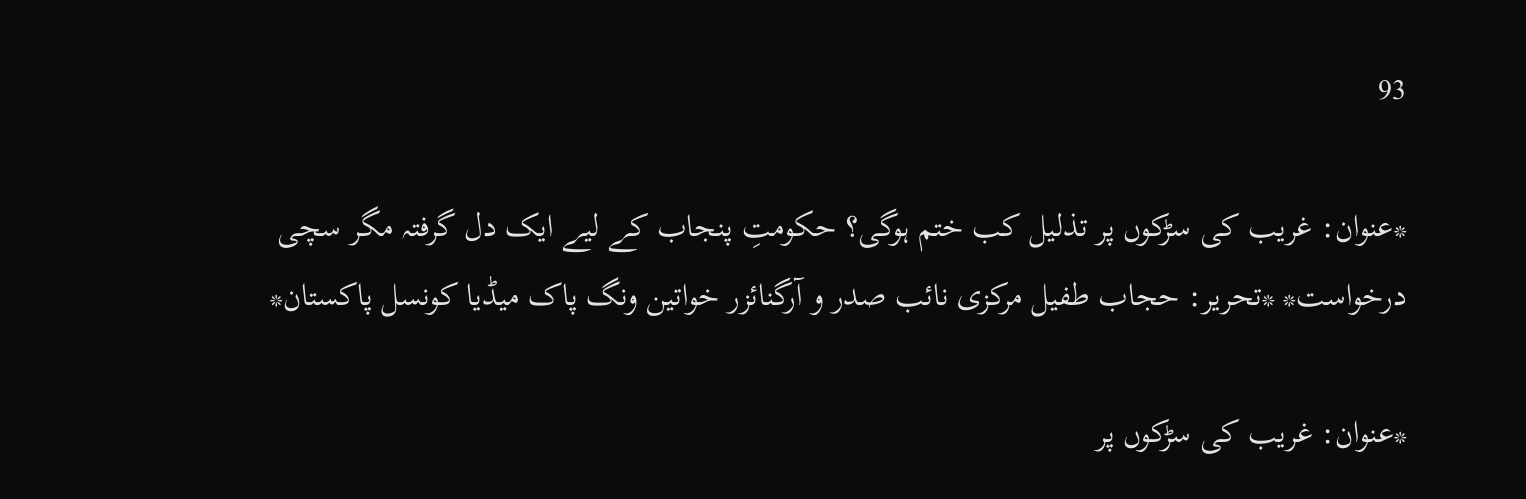93

*عنوان: غریب کی سڑکوں پر تذلیل کب ختم ہوگی؟ حکومتِ پنجاب کے لیے ایک دل گرفتہ مگر سچی درخواست* *تحریر: حجاب طفیل مرکزی نائب صدر و آرگنائزر خواتین ونگ پاک میڈیا کونسل پاکستان*

*عنوان: غریب کی سڑکوں پر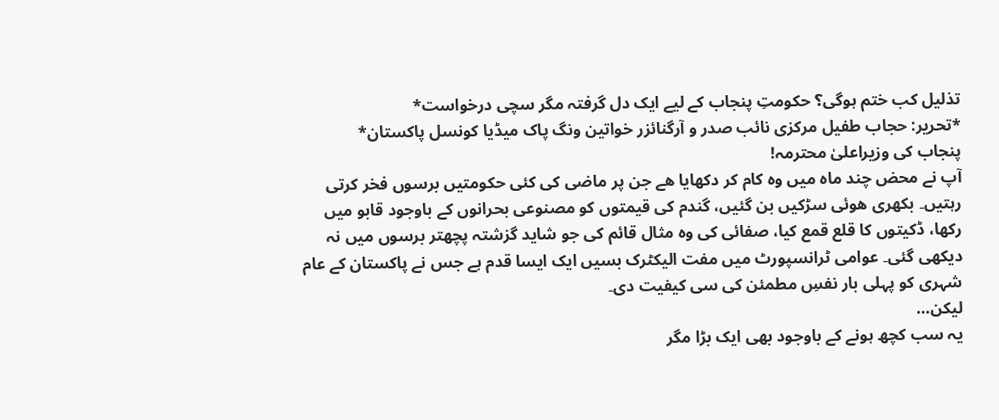تذلیل کب ختم ہوگی؟ حکومتِ پنجاب کے لیے ایک دل گرفتہ مگر سچی درخواست*
*تحریر: حجاب طفیل مرکزی نائب صدر و آرگنائزر خواتین ونگ پاک میڈیا کونسل پاکستان*
پنجاب کی وزیراعلیٰ محترمہ!
آپ نے محض چند ماہ میں وہ کام کر دکھایا ھے جن پر ماضی کی کئی حکومتیں برسوں فخر کرتی رہتیں۔ بکھری ھوئی سڑکیں بن گئیں، گندم کی قیمتوں کو مصنوعی بحرانوں کے باوجود قابو میں رکھا، ڈکیتوں کا قلع قمع کیا، صفائی کی وہ مثال قائم کی جو شاید گزشتہ پچھتر برسوں میں نہ دیکھی گئی۔ عوامی ٹرانسپورٹ میں مفت الیکٹرک بسیں ایک ایسا قدم ہے جس نے پاکستان کے عام شہری کو پہلی بار نفسِ مطمئن کی سی کیفیت دی۔
لیکن…
یہ سب کچھ ہونے کے باوجود بھی ایک بڑا مگر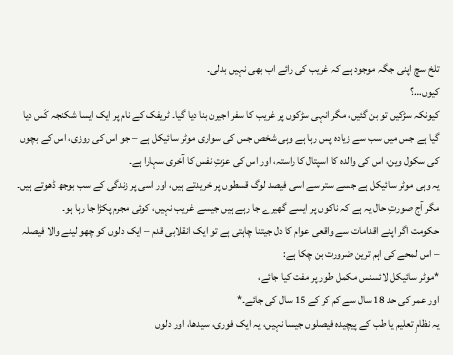تلخ سچ اپنی جگہ موجود ہے کہ غریب کی رائے اب بھی نہیں بدلی۔
کیوں…؟
کیونکہ سڑکیں تو بن گئیں، مگر انہی سڑکوں پر غریب کا سفر اجیرن بنا دیا گیا۔ ٹریفک کے نام پر ایک ایسا شکنجہ کَس دیا گیا ہے جس میں سب سے زیادہ پس رہا ہے وہی شخص جس کی سواری موٹر سائیکل ہے – جو اس کی روزی، اس کے بچوں کی سکول وین، اس کی والدہ کا اسپتال کا راستہ، اور اس کی عزتِ نفس کا آخری سہارا ہے۔
یہ وہی موٹر سائیکل ہے جسے ستر سے اسی فیصد لوگ قسطوں پر خریدتے ہیں، اور اسی پر زندگی کے سب بوجھ ڈھوتے ہیں۔ مگر آج صورتِ حال یہ ہے کہ ناکوں پر ایسے گھیرے جا رہے ہیں جیسے غریب نہیں، کوئی مجرم پکڑا جا رہا ہو۔
حکومت اگر اپنے اقدامات سے واقعی عوام کا دل جیتنا چاہتی ہے تو ایک انقلابی قدم – ایک دلوں کو چھو لینے والا فیصلہ – اس لمحے کی اہم ترین ضرورت بن چکا ہے:
*موٹر سائیکل لائسنس مکمل طور پر مفت کیا جائے،
اور عمر کی حد 18 سال سے کم کر کے 15 سال کی جائے۔*
یہ نظامِ تعلیم یا طب کے پیچیدہ فیصلوں جیسا نہیں، یہ ایک فوری، سیدھا، اور دلوں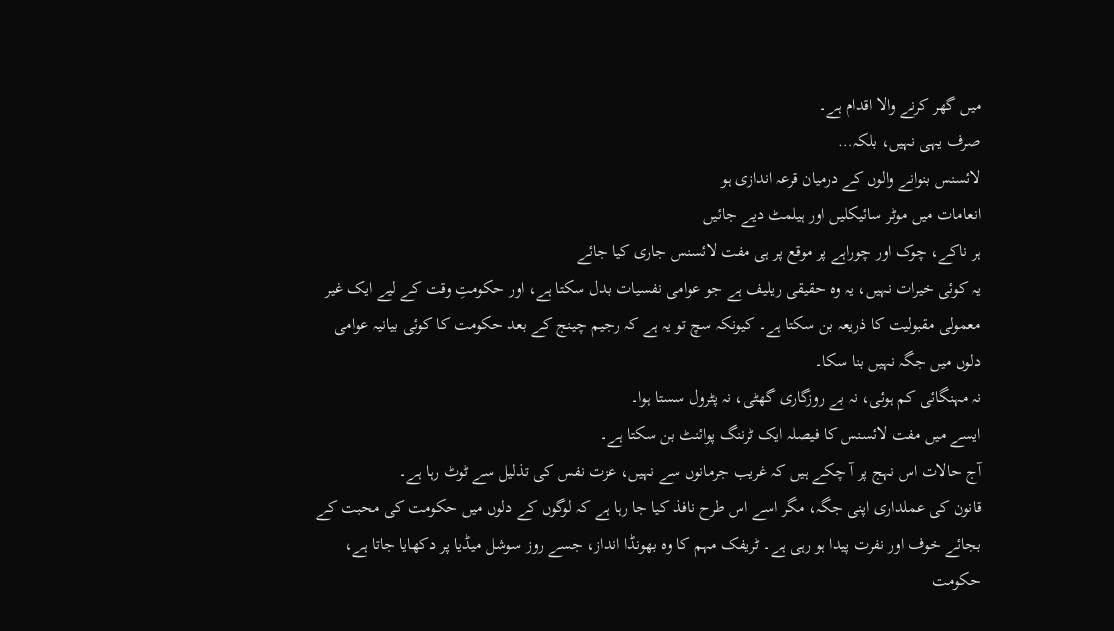میں گھر کرنے والا اقدام ہے۔
صرف یہی نہیں، بلکہ…
لائسنس بنوانے والوں کے درمیان قرعہ اندازی ہو
انعامات میں موٹر سائیکلیں اور ہیلمٹ دیے جائیں
ہر ناکے، چوک اور چوراہے پر موقع پر ہی مفت لائسنس جاری کیا جائے
یہ کوئی خیرات نہیں، یہ وہ حقیقی ریلیف ہے جو عوامی نفسیات بدل سکتا ہے، اور حکومتِ وقت کے لیے ایک غیر معمولی مقبولیت کا ذریعہ بن سکتا ہے۔ کیونکہ سچ تو یہ ہے کہ رجیم چینج کے بعد حکومت کا کوئی بیانیہ عوامی دلوں میں جگہ نہیں بنا سکا۔
نہ مہنگائی کم ہوئی، نہ بے روزگاری گھٹی، نہ پٹرول سستا ہوا۔
ایسے میں مفت لائسنس کا فیصلہ ایک ٹرننگ پوائنٹ بن سکتا ہے۔
آج حالات اس نہج پر آ چکے ہیں کہ غریب جرمانوں سے نہیں، عزت نفس کی تذلیل سے ٹوٹ رہا ہے۔
قانون کی عملداری اپنی جگہ، مگر اسے اس طرح نافذ کیا جا رہا ہے کہ لوگوں کے دلوں میں حکومت کی محبت کے بجائے خوف اور نفرت پیدا ہو رہی ہے۔ ٹریفک مہم کا وہ بھونڈا انداز، جسے روز سوشل میڈیا پر دکھایا جاتا ہے، حکومت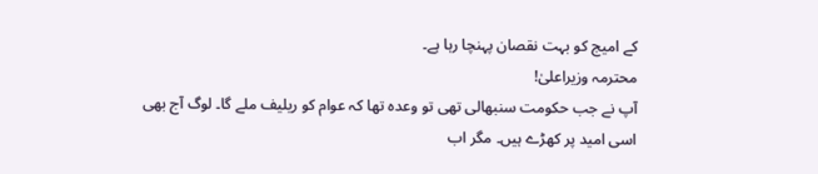کے امیج کو بہت نقصان پہنچا رہا ہے۔
محترمہ وزیراعلیٰ!
آپ نے جب حکومت سنبھالی تھی تو وعدہ تھا کہ عوام کو ریلیف ملے گا۔ لوگ آج بھی اسی امید پر کھڑے ہیں۔ مگر اب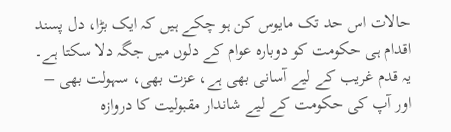حالات اس حد تک مایوس کن ہو چکے ہیں کہ ایک بڑا، دل پسند اقدام ہی حکومت کو دوبارہ عوام کے دلوں میں جگہ دلا سکتا ہے۔
یہ قدم غریب کے لیے آسانی بھی ہے، عزت بھی، سہولت بھی –
اور آپ کی حکومت کے لیے شاندار مقبولیت کا دروازہ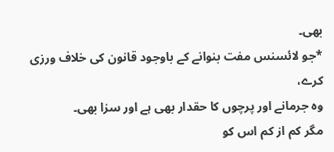بھی۔
*جو لائسنس مفت بنوانے کے باوجود قانون کی خلاف ورزی کرے،
وہ جرمانے اور پرچوں کا حقدار بھی ہے اور سزا بھی۔
مگر کم از کم اس کو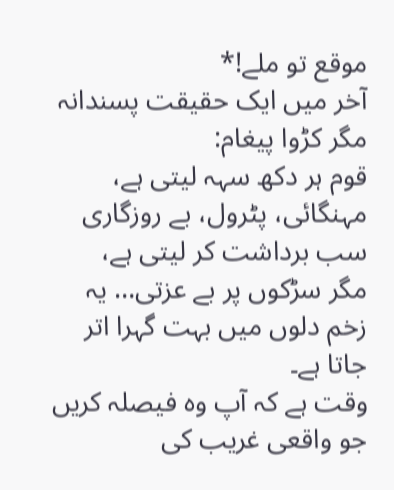موقع تو ملے!*
آخر میں ایک حقیقت پسندانہ مگر کڑوا پیغام:
قوم ہر دکھ سہہ لیتی ہے،
مہنگائی، پٹرول، بے روزگاری سب برداشت کر لیتی ہے،
مگر سڑکوں پر بے عزتی… یہ زخم دلوں میں بہت گہرا اتر جاتا ہے۔
وقت ہے کہ آپ وہ فیصلہ کریں جو واقعی غریب کی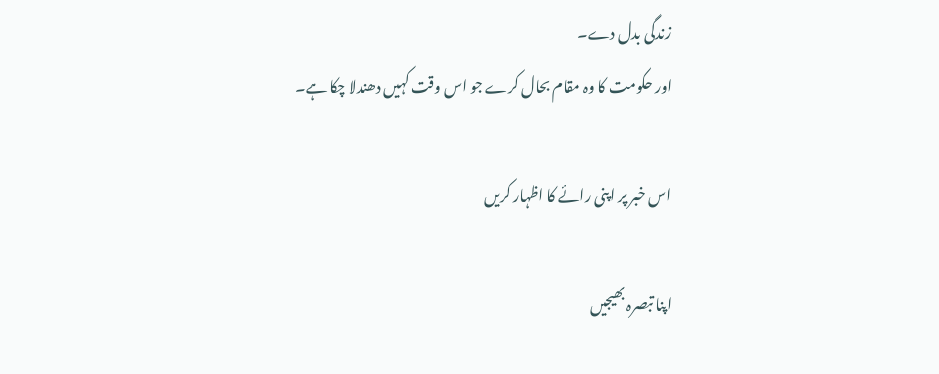زندگی بدل دے۔
اور حکومت کا وہ مقام بحال کرے جو اس وقت کہیں دھندلا چکا ہے۔

اس خبر پر اپنی رائے کا اظہار کریں

اپنا تبصرہ بھیجیں